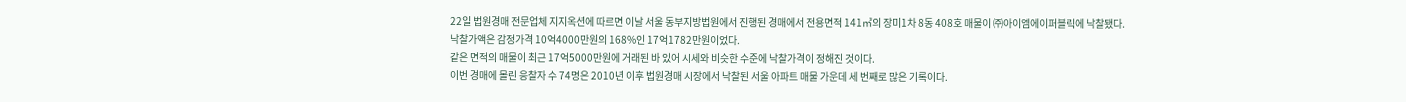22일 법원경매 전문업체 지지옥션에 따르면 이날 서울 동부지방법원에서 진행된 경매에서 전용면적 141㎡의 장미1차 8동 408호 매물이 ㈜아이엠에이퍼블릭에 낙찰됐다.
낙찰가액은 감정가격 10억4000만원의 168%인 17억1782만원이었다.
같은 면적의 매물이 최근 17억5000만원에 거래된 바 있어 시세와 비슷한 수준에 낙찰가격이 정해진 것이다.
이번 경매에 몰린 응찰자 수 74명은 2010년 이후 법원경매 시장에서 낙찰된 서울 아파트 매물 가운데 세 번째로 많은 기록이다.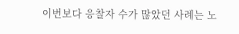이번보다 응찰자 수가 많았던 사례는 노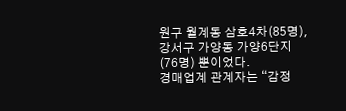원구 월계동 삼호4차(85명), 강서구 가양동 가양6단지(76명) 뿐이었다.
경매업계 관계자는 “감정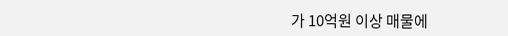가 10억원 이상 매물에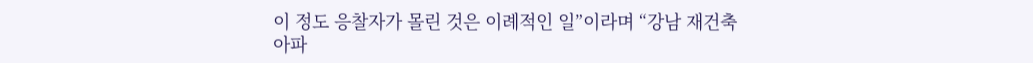이 정도 응찰자가 몰린 것은 이례적인 일”이라며 “강남 재건축아파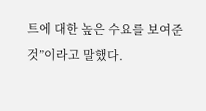트에 대한 높은 수요를 보여준 것”이라고 말했다.